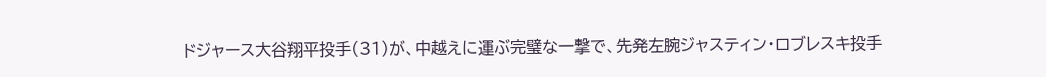ドジャース大谷翔平投手(31)が、中越えに運ぶ完璧な一撃で、先発左腕ジャスティン・ロブレスキ投手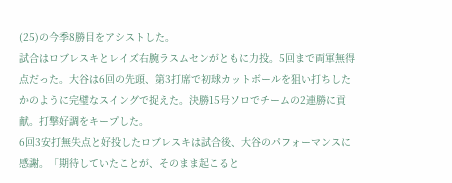(25)の今季8勝目をアシストした。
試合はロブレスキとレイズ右腕ラスムセンがともに力投。5回まで両軍無得点だった。大谷は6回の先頭、第3打席で初球カットボールを狙い打ちしたかのように完璧なスイングで捉えた。決勝15号ソロでチームの2連勝に貢献。打撃好調をキープした。
6回3安打無失点と好投したロブレスキは試合後、大谷のパフォーマンスに感謝。「期待していたことが、そのまま起こると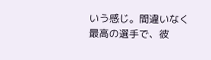いう感じ。間違いなく最高の選手で、彼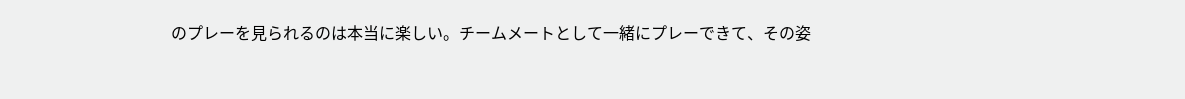のプレーを見られるのは本当に楽しい。チームメートとして一緒にプレーできて、その姿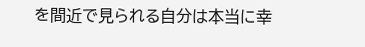を間近で見られる自分は本当に幸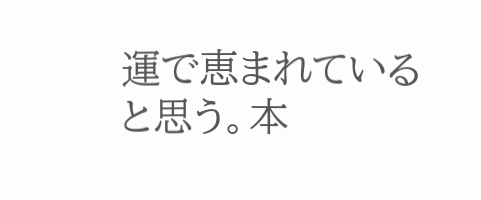運で恵まれていると思う。本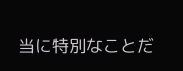当に特別なことだ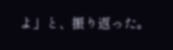よ」と、振り返った。